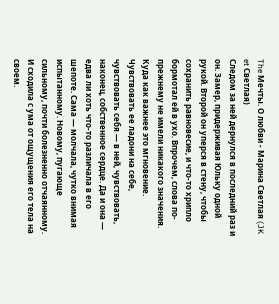The Мечты. О любви - Марина Светлая (JK et Светлая)
Следом за ней дернулся в последний раз и он. Замер, придерживая Юльку одной рукой. Второй он уперся в стену, чтобы сохранить равновесие, и что-то хрипло бормотал ей в ухо. Впрочем, слова по-прежнему не имели никакого значения. Куда как важнее это мгновение. Чувствовать ее ладони на себе, чувствовать себя — в ней, чувствовать, наконец, собственное сердце. Да и она — едва ли хоть что-то различала в его шепоте. Сама — молчала, чутко внимая испытанному. Новому, пугающе сильному, почти болезненно отчаянному. И сходила с ума от ощущения его тела на своем.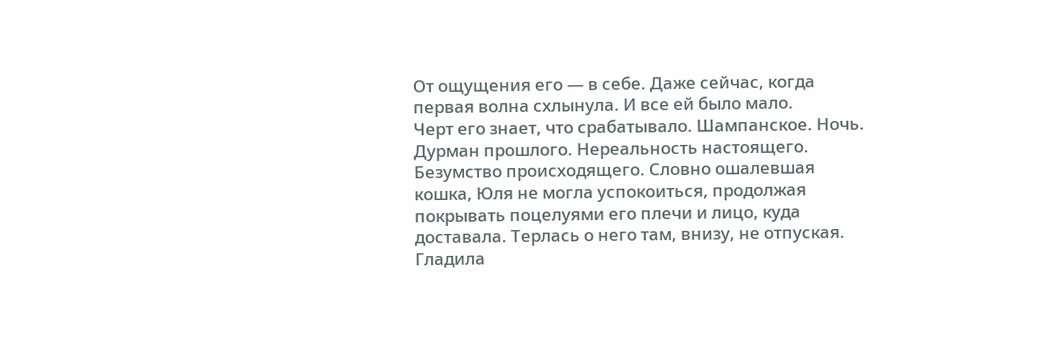От ощущения его — в себе. Даже сейчас, когда первая волна схлынула. И все ей было мало.
Черт его знает, что срабатывало. Шампанское. Ночь. Дурман прошлого. Нереальность настоящего. Безумство происходящего. Словно ошалевшая кошка, Юля не могла успокоиться, продолжая покрывать поцелуями его плечи и лицо, куда доставала. Терлась о него там, внизу, не отпуская. Гладила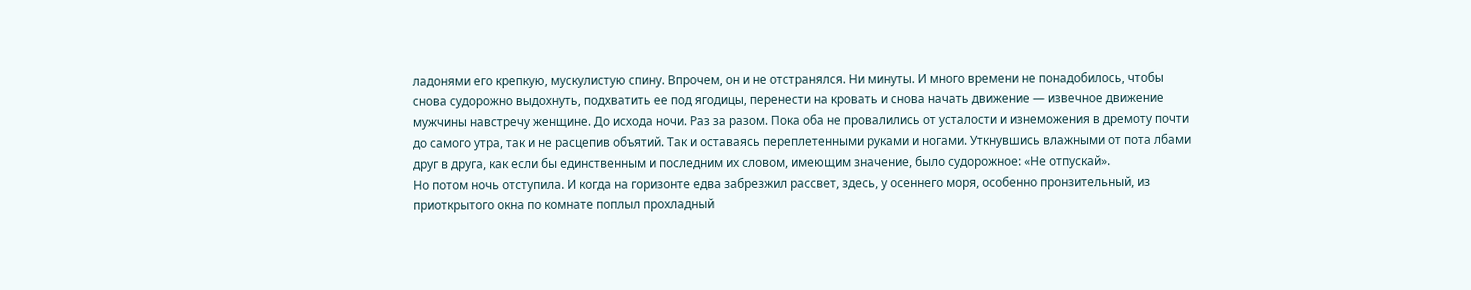ладонями его крепкую, мускулистую спину. Впрочем, он и не отстранялся. Ни минуты. И много времени не понадобилось, чтобы снова судорожно выдохнуть, подхватить ее под ягодицы, перенести на кровать и снова начать движение — извечное движение мужчины навстречу женщине. До исхода ночи. Раз за разом. Пока оба не провалились от усталости и изнеможения в дремоту почти до самого утра, так и не расцепив объятий. Так и оставаясь переплетенными руками и ногами. Уткнувшись влажными от пота лбами друг в друга, как если бы единственным и последним их словом, имеющим значение, было судорожное: «Не отпускай».
Но потом ночь отступила. И когда на горизонте едва забрезжил рассвет, здесь, у осеннего моря, особенно пронзительный, из приоткрытого окна по комнате поплыл прохладный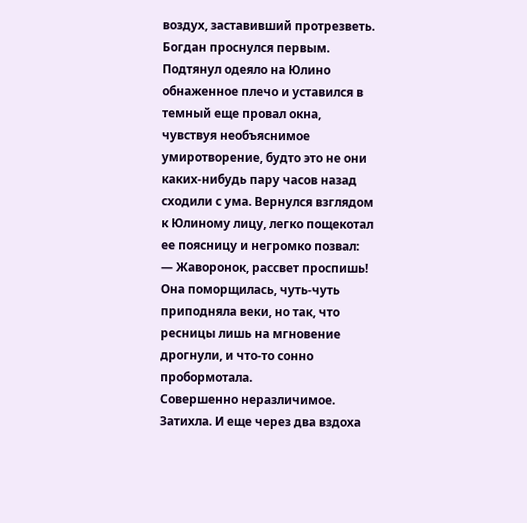воздух, заставивший протрезветь.
Богдан проснулся первым. Подтянул одеяло на Юлино обнаженное плечо и уставился в темный еще провал окна, чувствуя необъяснимое умиротворение, будто это не они каких-нибудь пару часов назад сходили с ума. Вернулся взглядом к Юлиному лицу, легко пощекотал ее поясницу и негромко позвал:
— Жаворонок, рассвет проспишь!
Она поморщилась, чуть-чуть приподняла веки, но так, что ресницы лишь на мгновение дрогнули, и что-то сонно пробормотала.
Совершенно неразличимое. Затихла. И еще через два вздоха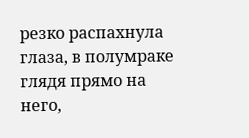резко распахнула глаза, в полумраке глядя прямо на него,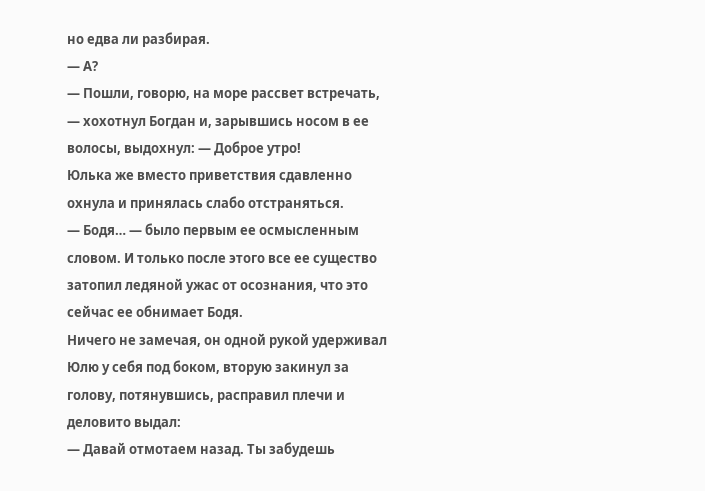но едва ли разбирая.
— А?
— Пошли, говорю, на море рассвет встречать, — хохотнул Богдан и, зарывшись носом в ее волосы, выдохнул: — Доброе утро!
Юлька же вместо приветствия сдавленно охнула и принялась слабо отстраняться.
— Бодя… — было первым ее осмысленным словом. И только после этого все ее существо затопил ледяной ужас от осознания, что это сейчас ее обнимает Бодя.
Ничего не замечая, он одной рукой удерживал Юлю у себя под боком, вторую закинул за голову, потянувшись, расправил плечи и деловито выдал:
— Давай отмотаем назад. Ты забудешь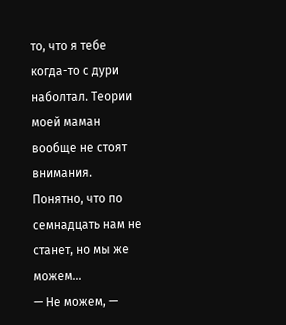то, что я тебе когда-то с дури наболтал. Теории моей маман вообще не стоят внимания. Понятно, что по семнадцать нам не станет, но мы же можем…
— Не можем, —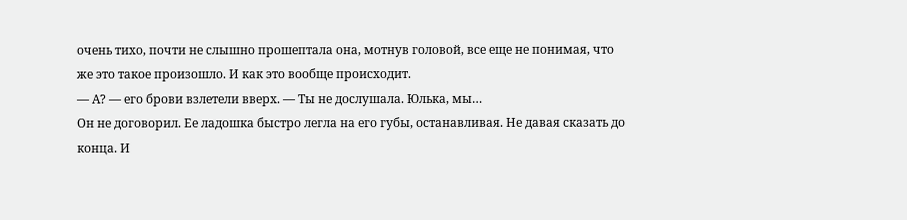очень тихо, почти не слышно прошептала она, мотнув головой, все еще не понимая, что же это такое произошло. И как это вообще происходит.
— А? — его брови взлетели вверх. — Ты не дослушала. Юлька, мы…
Он не договорил. Ее ладошка быстро легла на его губы, останавливая. Не давая сказать до конца. И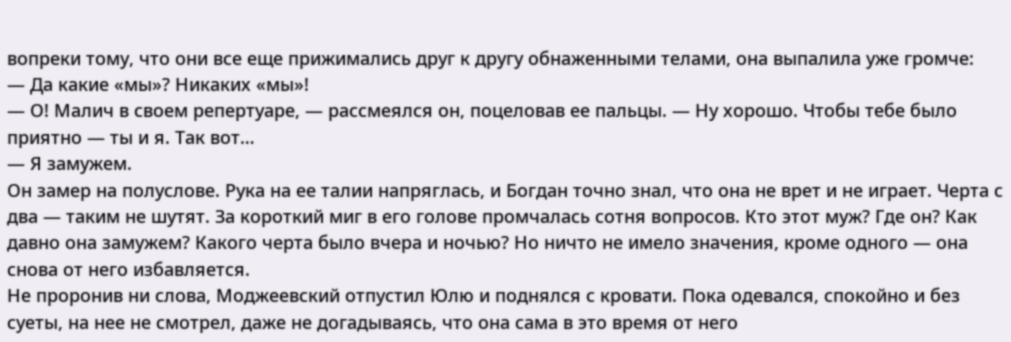вопреки тому, что они все еще прижимались друг к другу обнаженными телами, она выпалила уже громче:
— Да какие «мы»? Никаких «мы»!
— О! Малич в своем репертуаре, — рассмеялся он, поцеловав ее пальцы. — Ну хорошо. Чтобы тебе было приятно — ты и я. Так вот…
— Я замужем.
Он замер на полуслове. Рука на ее талии напряглась, и Богдан точно знал, что она не врет и не играет. Черта с два — таким не шутят. За короткий миг в его голове промчалась сотня вопросов. Кто этот муж? Где он? Как давно она замужем? Какого черта было вчера и ночью? Но ничто не имело значения, кроме одного — она снова от него избавляется.
Не проронив ни слова, Моджеевский отпустил Юлю и поднялся с кровати. Пока одевался, спокойно и без суеты, на нее не смотрел, даже не догадываясь, что она сама в это время от него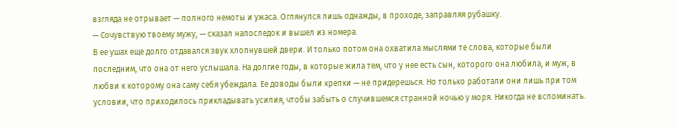взгляда не отрывает — полного немоты и ужаса. Оглянулся лишь однажды, в проходе, заправляя рубашку.
— Сочувствую твоему мужу, — сказал напоследок и вышел из номера.
В ее ушах еще долго отдавался звук хлопнувшей двери. И только потом она охватила мыслями те слова, которые были последним, что она от него услышала. На долгие годы, в которые жила тем, что у нее есть сын, которого она любила, и муж, в любви к которому она саму себя убеждала. Ее доводы были крепки — не придерешься. Но только работали они лишь при том условии, что приходилось прикладывать усилия, чтобы забыть о случившемся странной ночью у моря. Никогда не вспоминать.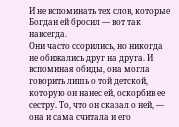И не вспоминать тех слов, которые Богдан ей бросил — вот так навсегда.
Они часто ссорились, но никогда не обижались друг на друга. И вспоминая обиды, она могла говорить лишь о той детской, которую он нанес ей, оскорбив ее сестру. То, что он сказал о ней, — она и сама считала и его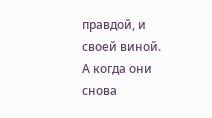правдой, и своей виной.
А когда они снова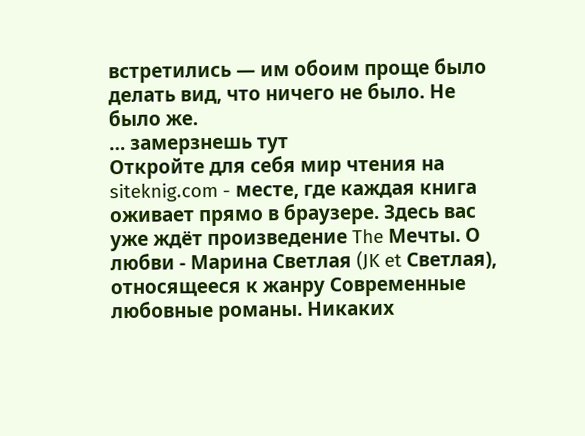встретились — им обоим проще было делать вид, что ничего не было. Не было же.
… замерзнешь тут
Откройте для себя мир чтения на siteknig.com - месте, где каждая книга оживает прямо в браузере. Здесь вас уже ждёт произведение The Мечты. О любви - Марина Светлая (JK et Светлая), относящееся к жанру Современные любовные романы. Никаких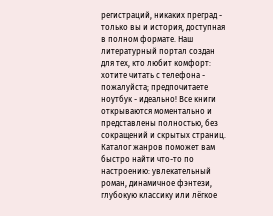регистраций, никаких преград - только вы и история, доступная в полном формате. Наш литературный портал создан для тех, кто любит комфорт: хотите читать с телефона - пожалуйста; предпочитаете ноутбук - идеально! Все книги открываются моментально и представлены полностью, без сокращений и скрытых страниц. Каталог жанров поможет вам быстро найти что-то по настроению: увлекательный роман, динамичное фэнтези, глубокую классику или лёгкое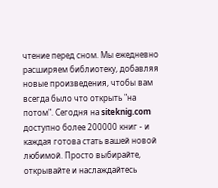чтение перед сном. Мы ежедневно расширяем библиотеку, добавляя новые произведения, чтобы вам всегда было что открыть "на потом". Сегодня на siteknig.com доступно более 200000 книг - и каждая готова стать вашей новой любимой. Просто выбирайте, открывайте и наслаждайтесь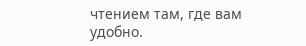чтением там, где вам удобно.